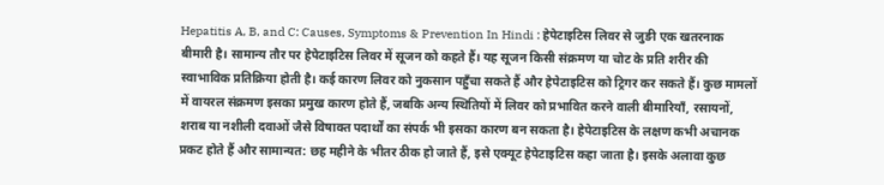Hepatitis A, B, and C: Causes, Symptoms & Prevention In Hindi : हेपेटाइटिस लिवर से जुङी एक खतरनाक बीमारी है। सामान्य तौर पर हेपेटाइटिस लिवर में सूजन को कहते हैं। यह सूजन किसी संक्रमण या चोट के प्रति शरीर की स्वाभाविक प्रतिक्रिया होती है। कई कारण लिवर को नुकसान पहुँचा सकते हैं और हेपेटाइटिस को ट्रिगर कर सकते हैं। कुछ मामलों में वायरल संक्रमण इसका प्रमुख कारण होते हैं, जबकि अन्य स्थितियों में लिवर को प्रभावित करने वाली बीमारियाँ, रसायनों, शराब या नशीली दवाओं जैसे विषाक्त पदार्थों का संपर्क भी इसका कारण बन सकता है। हेपेटाइटिस के लक्षण कभी अचानक प्रकट होते हैं और सामान्यत: छह महीने के भीतर ठीक हो जाते हैं, इसे एक्यूट हेपेटाइटिस कहा जाता है। इसके अलावा कुछ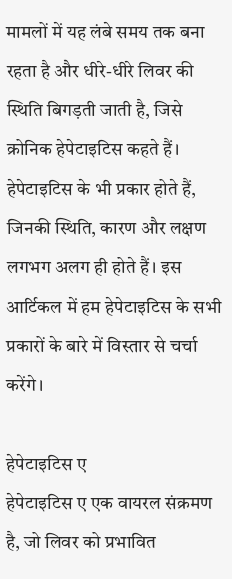मामलों में यह लंबे समय तक बना रहता है और धीरे-धीरे लिवर की स्थिति बिगड़ती जाती है, जिसे क्रोनिक हेपेटाइटिस कहते हैं। हेपेटाइटिस के भी प्रकार होते हैं, जिनकी स्थिति, कारण और लक्षण लगभग अलग ही होते हैं। इस आर्टिकल में हम हेपेटाइटिस के सभी प्रकारों के बारे में विस्तार से चर्चा करेंगे।

हेपेटाइटिस ए
हेपेटाइटिस ए एक वायरल संक्रमण है, जो लिवर को प्रभावित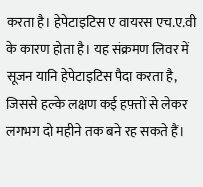करता है। हेपेटाइटिस ए वायरस एच.ए.वी के कारण होता है। यह संक्रमण लिवर में सूजन यानि हेपेटाइटिस पैदा करता है, जिससे हल्के लक्षण कई हफ़्तों से लेकर लगभग दो महीने तक बने रह सकते हैं।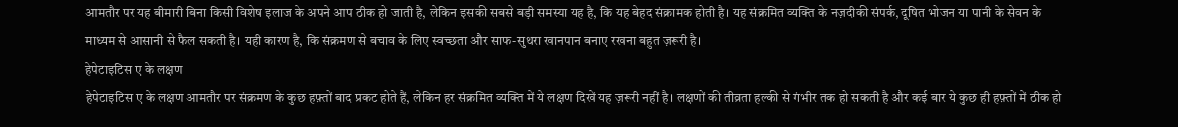आमतौर पर यह बीमारी बिना किसी विशेष इलाज के अपने आप ठीक हो जाती है, लेकिन इसकी सबसे बड़ी समस्या यह है, कि यह बेहद संक्रामक होती है। यह संक्रमित व्यक्ति के नज़दीकी संपर्क, दूषित भोजन या पानी के सेवन के माध्यम से आसानी से फैल सकती है। यही कारण है, कि संक्रमण से बचाव के लिए स्वच्छता और साफ-सुथरा खानपान बनाए रखना बहुत ज़रूरी है।
हेपेटाइटिस ए के लक्षण
हेपेटाइटिस ए के लक्षण आमतौर पर संक्रमण के कुछ हफ़्तों बाद प्रकट होते हैं, लेकिन हर संक्रमित व्यक्ति में ये लक्षण दिखें यह ज़रूरी नहीं है। लक्षणों की तीव्रता हल्की से गंभीर तक हो सकती है और कई बार ये कुछ ही हफ़्तों में ठीक हो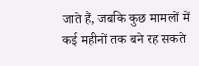जाते हैं, जबकि कुछ मामलों में कई महीनों तक बने रह सकते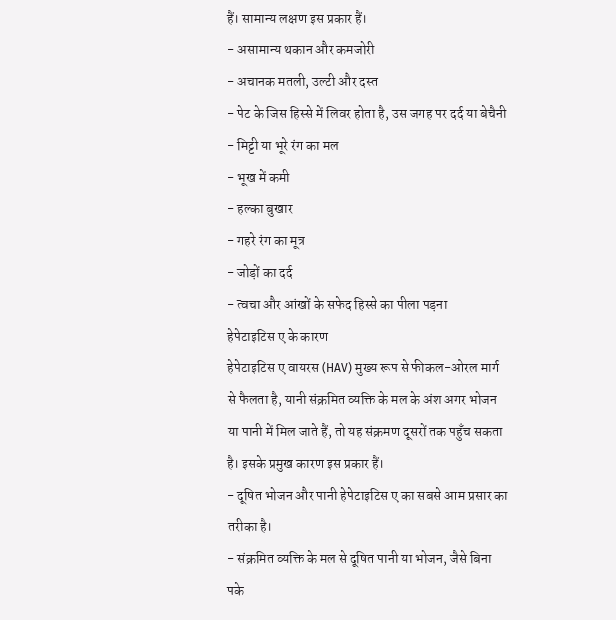हैं। सामान्य लक्षण इस प्रकार हैं।
- असामान्य थकान और कमजोरी
- अचानक मतली, उल्टी और दस्त
- पेट के जिस हिस्से में लिवर होता है, उस जगह पर दर्द या बेचैनी
- मिट्टी या भूरे रंग का मल
- भूख में कमी
- हल्का बुखार
- गहरे रंग का मूत्र
- जोड़ों का दर्द
- त्वचा और आंखों के सफेद हिस्से का पीला पड़ना
हेपेटाइटिस ए के कारण
हेपेटाइटिस ए वायरस (HAV) मुख्य रूप से फीकल-ओरल मार्ग से फैलता है, यानी संक्रमित व्यक्ति के मल के अंश अगर भोजन या पानी में मिल जाते हैं, तो यह संक्रमण दूसरों तक पहुँच सकता है। इसके प्रमुख कारण इस प्रकार हैं।
- दूषित भोजन और पानी हेपेटाइटिस ए का सबसे आम प्रसार का तरीका है।
- संक्रमित व्यक्ति के मल से दूषित पानी या भोजन, जैसे बिना पके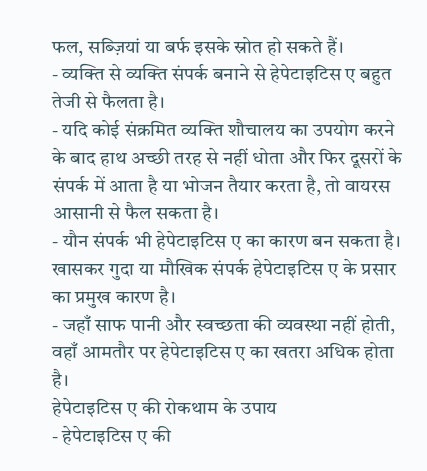फल, सब्ज़ियां या बर्फ इसके स्रोत हो सकते हैं।
- व्यक्ति से व्यक्ति संपर्क बनाने से हेपेटाइटिस ए बहुत तेजी से फैलता है।
- यदि कोई संक्रमित व्यक्ति शौचालय का उपयोग करने के बाद हाथ अच्छी तरह से नहीं धोता और फिर दूसरों के संपर्क में आता है या भोजन तैयार करता है, तो वायरस आसानी से फैल सकता है।
- यौन संपर्क भी हेपेटाइटिस ए का कारण बन सकता है। खासकर गुदा या मौखिक संपर्क हेपेटाइटिस ए के प्रसार का प्रमुख कारण है।
- जहाँ साफ पानी और स्वच्छता की व्यवस्था नहीं होती, वहाँ आमतौर पर हेपेटाइटिस ए का खतरा अधिक होता है।
हेपेटाइटिस ए की रोकथाम के उपाय
- हेपेटाइटिस ए की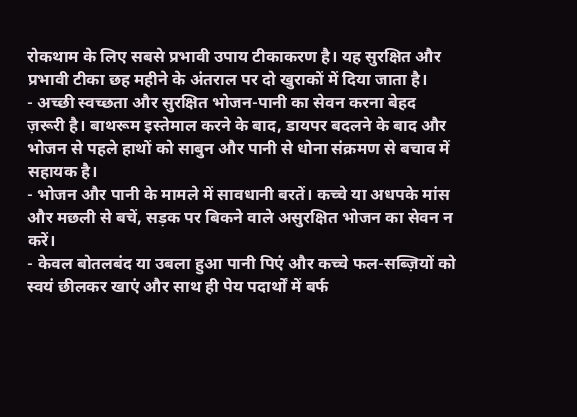रोकथाम के लिए सबसे प्रभावी उपाय टीकाकरण है। यह सुरक्षित और प्रभावी टीका छह महीने के अंतराल पर दो खुराकों में दिया जाता है।
- अच्छी स्वच्छता और सुरक्षित भोजन-पानी का सेवन करना बेहद ज़रूरी है। बाथरूम इस्तेमाल करने के बाद, डायपर बदलने के बाद और भोजन से पहले हाथों को साबुन और पानी से धोना संक्रमण से बचाव में सहायक है।
- भोजन और पानी के मामले में सावधानी बरतें। कच्चे या अधपके मांस और मछली से बचें, सड़क पर बिकने वाले असुरक्षित भोजन का सेवन न करें।
- केवल बोतलबंद या उबला हुआ पानी पिएं और कच्चे फल-सब्ज़ियों को स्वयं छीलकर खाएं और साथ ही पेय पदार्थों में बर्फ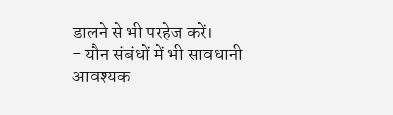डालने से भी परहेज करें।
- यौन संबंधों में भी सावधानी आवश्यक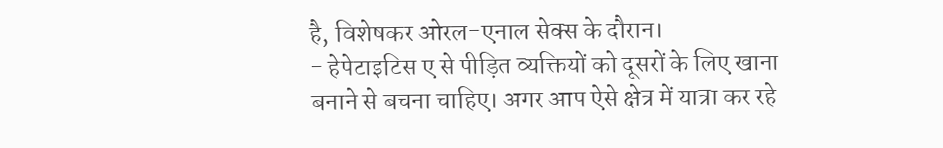है, विशेषकर ओरल-एनाल सेक्स के दौरान।
- हेपेटाइटिस ए से पीड़ित व्यक्तियों को दूसरों के लिए खाना बनाने से बचना चाहिए। अगर आप ऐसे क्षेत्र में यात्रा कर रहे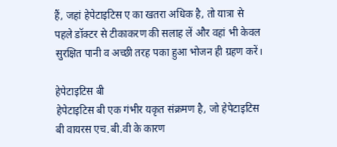हैं, जहां हेपेटाइटिस ए का खतरा अधिक है, तो यात्रा से पहले डॉक्टर से टीकाकरण की सलाह लें और वहां भी केवल सुरक्षित पानी व अच्छी तरह पका हुआ भोजन ही ग्रहण करें।

हेपेटाइटिस बी
हेपेटाइटिस बी एक गंभीर यकृत संक्रमण है, जो हेपेटाइटिस बी वायरस एच.बी.वी के कारण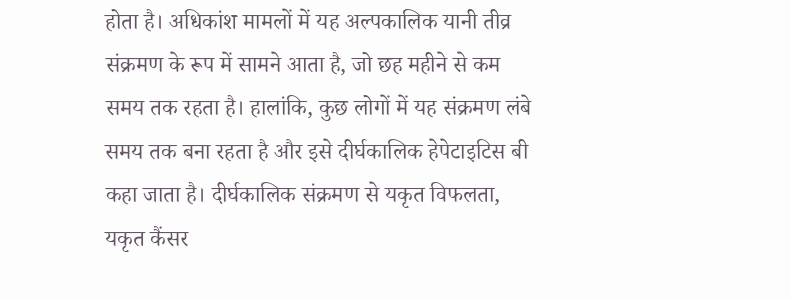होता है। अधिकांश मामलों में यह अल्पकालिक यानी तीव्र संक्रमण के रूप में सामने आता है, जो छह महीने से कम समय तक रहता है। हालांकि, कुछ लोगों में यह संक्रमण लंबे समय तक बना रहता है और इसे दीर्घकालिक हेपेटाइटिस बी कहा जाता है। दीर्घकालिक संक्रमण से यकृत विफलता, यकृत कैंसर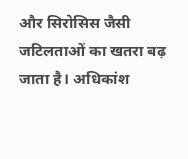और सिरोसिस जैसी जटिलताओं का खतरा बढ़ जाता है। अधिकांश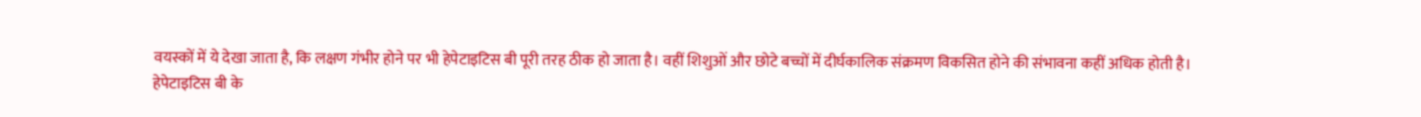वयस्कों में ये देखा जाता है, कि लक्षण गंभीर होने पर भी हेपेटाइटिस बी पूरी तरह ठीक हो जाता है। वहीं शिशुओं और छोटे बच्चों में दीर्घकालिक संक्रमण विकसित होने की संभावना कहीं अधिक होती है।
हेपेटाइटिस बी के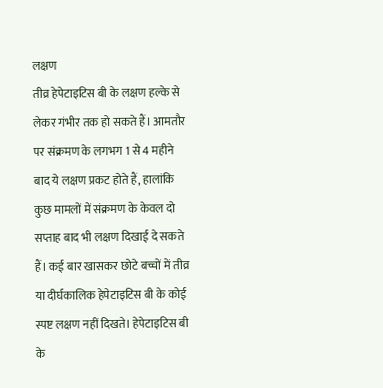लक्षण
तीव्र हेपेटाइटिस बी के लक्षण हल्के से लेकर गंभीर तक हो सकते हैं। आमतौर पर संक्रमण के लगभग 1 से 4 महीने बाद ये लक्षण प्रकट होते हैं, हालांकि कुछ मामलों में संक्रमण के केवल दो सप्ताह बाद भी लक्षण दिखाई दे सकते हैं। कई बार खासकर छोटे बच्चों में तीव्र या दीर्घकालिक हेपेटाइटिस बी के कोई स्पष्ट लक्षण नहीं दिखते। हेपेटाइटिस बी के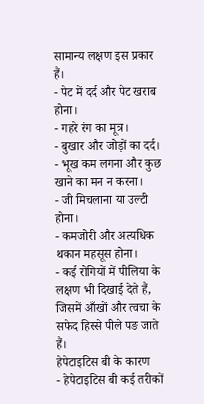सामान्य लक्षण इस प्रकार हैं।
- पेट में दर्द और पेट खराब होना।
- गहरे रंग का मूत्र।
- बुखार और जोड़ों का दर्द।
- भूख कम लगना और कुछ खाने का मन न करना।
- जी मिचलाना या उल्टी होना।
- कमजोरी और अत्यधिक थकान महसूस होना।
- कई रोगियों में पीलिया के लक्षण भी दिखाई देते हैं, जिसमें आँखों और त्वचा के सफेद हिस्से पीले पङ जाते हैं।
हेपेटाइटिस बी के कारण
- हेपेटाइटिस बी कई तरीकों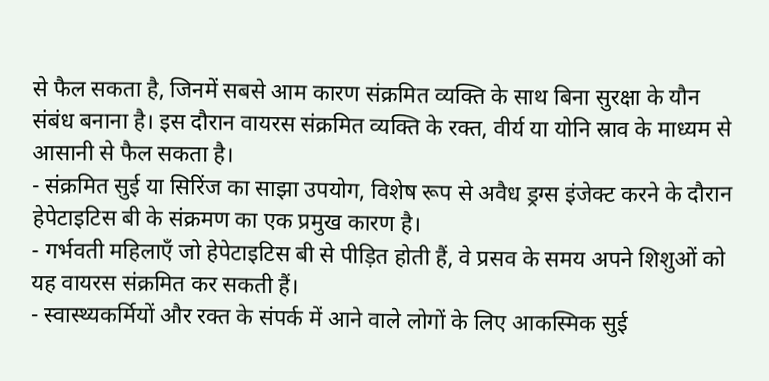से फैल सकता है, जिनमें सबसे आम कारण संक्रमित व्यक्ति के साथ बिना सुरक्षा के यौन संबंध बनाना है। इस दौरान वायरस संक्रमित व्यक्ति के रक्त, वीर्य या योनि स्राव के माध्यम से आसानी से फैल सकता है।
- संक्रमित सुई या सिरिंज का साझा उपयोग, विशेष रूप से अवैध ड्रग्स इंजेक्ट करने के दौरान हेपेटाइटिस बी के संक्रमण का एक प्रमुख कारण है।
- गर्भवती महिलाएँ जो हेपेटाइटिस बी से पीड़ित होती हैं, वे प्रसव के समय अपने शिशुओं को यह वायरस संक्रमित कर सकती हैं।
- स्वास्थ्यकर्मियों और रक्त के संपर्क में आने वाले लोगों के लिए आकस्मिक सुई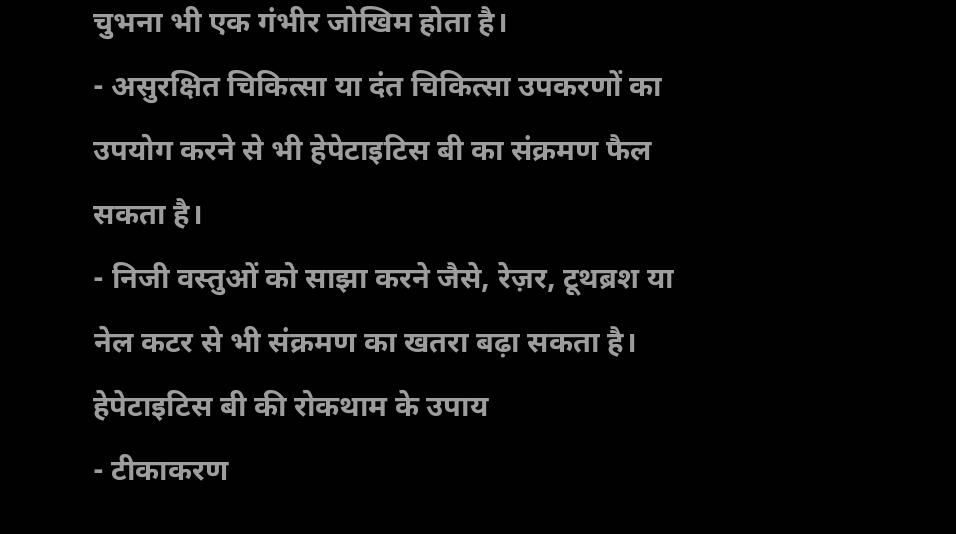चुभना भी एक गंभीर जोखिम होता है।
- असुरक्षित चिकित्सा या दंत चिकित्सा उपकरणों का उपयोग करने से भी हेपेटाइटिस बी का संक्रमण फैल सकता है।
- निजी वस्तुओं को साझा करने जैसे, रेज़र, टूथब्रश या नेल कटर से भी संक्रमण का खतरा बढ़ा सकता है।
हेपेटाइटिस बी की रोकथाम के उपाय
- टीकाकरण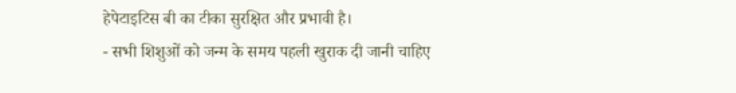हेपेटाइटिस बी का टीका सुरक्षित और प्रभावी है।
- सभी शिशुओं को जन्म के समय पहली खुराक दी जानी चाहिए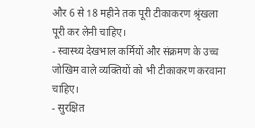और 6 से 18 महीने तक पूरी टीकाकरण श्रृंखला पूरी कर लेनी चाहिए।
- स्वास्थ्य देखभाल कर्मियों और संक्रमण के उच्च जोखिम वाले व्यक्तियों को भी टीकाकरण करवाना चाहिए।
- सुरक्षित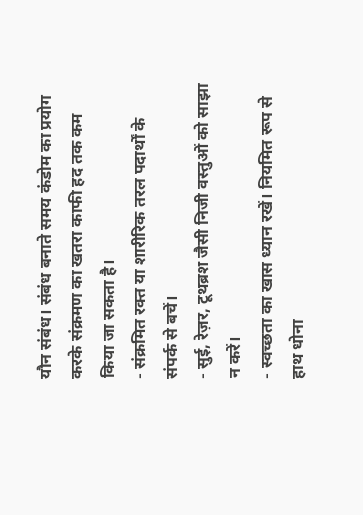यौन संबंध। संबंध बनाते समय कंडोम का प्रयोग करके संक्रमण का खतरा काफी हद तक कम किया जा सकता है।
- संक्रमित रक्त या शारीरिक तरल पदार्थों के संपर्क से बचें।
- सुई, रेज़र, टूथब्रश जैसी निजी वस्तुओं को साझा न करें।
- स्वच्छता का खास ध्यान रखें। नियमित रूप से हाथ धोना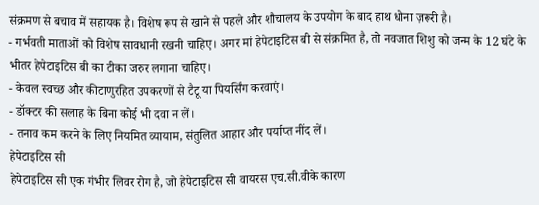संक्रमण से बचाव में सहायक है। विशेष रूप से खाने से पहले और शौचालय के उपयोग के बाद हाथ धोना ज़रूरी है।
- गर्भवती माताओं को विशेष सावधानी रखनी चाहिए। अगर मां हेपेटाइटिस बी से संक्रमित है, तो नवजात शिशु को जन्म के 12 घंटे के भीतर हेपेटाइटिस बी का टीका जरुर लगाना चाहिए।
- केवल स्वच्छ और कीटाणुरहित उपकरणों से टैटू या पियर्सिंग करवाएं।
- डॉक्टर की सलाह के बिना कोई भी दवा न लें।
- तनाव कम करने के लिए नियमित व्यायाम, संतुलित आहार और पर्याप्त नींद लें।
हेपेटाइटिस सी
हेपेटाइटिस सी एक गंभीर लिवर रोग है, जो हेपेटाइटिस सी वायरस एच.सी.वीके कारण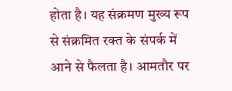होता है। यह संक्रमण मुख्य रूप से संक्रमित रक्त के संपर्क में आने से फैलता है। आमतौर पर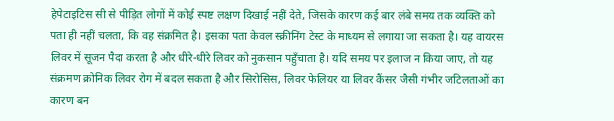हेपेटाइटिस सी से पीड़ित लोगों में कोई स्पष्ट लक्षण दिखाई नहीं देते, जिसके कारण कई बार लंबे समय तक व्यक्ति को पता ही नहीं चलता, कि वह संक्रमित है। इसका पता केवल स्क्रीनिंग टेस्ट के माध्यम से लगाया जा सकता है। यह वायरस लिवर में सूजन पैदा करता है और धीरे-धीरे लिवर को नुकसान पहुँचाता है। यदि समय पर इलाज न किया जाए, तो यह संक्रमण क्रोनिक लिवर रोग में बदल सकता है और सिरोसिस, लिवर फेलियर या लिवर कैंसर जैसी गंभीर जटिलताओं का कारण बन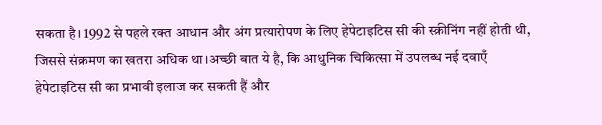सकता है। 1992 से पहले रक्त आधान और अंग प्रत्यारोपण के लिए हेपेटाइटिस सी की स्क्रीनिंग नहीं होती थी, जिससे संक्रमण का खतरा अधिक था।अच्छी बात ये है, कि आधुनिक चिकित्सा में उपलब्ध नई दवाएँ हेपेटाइटिस सी का प्रभावी इलाज कर सकती हैं और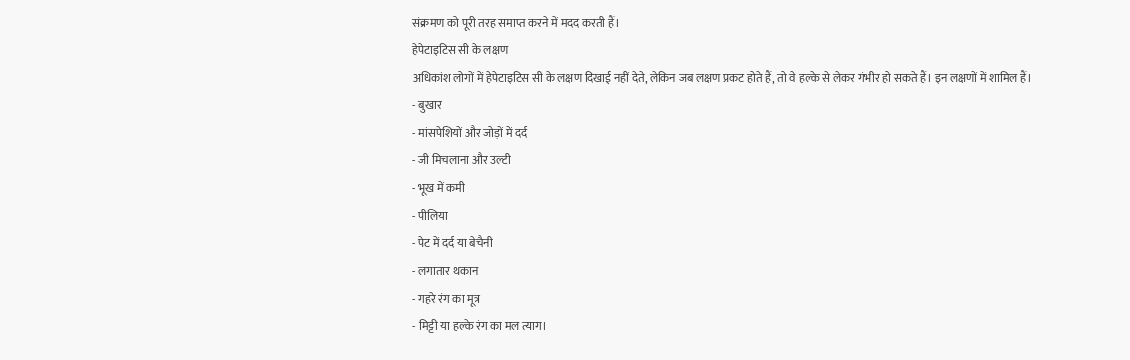संक्रमण को पूरी तरह समाप्त करने में मदद करती हैं।
हेपेटाइटिस सी के लक्षण
अधिकांश लोगों में हेपेटाइटिस सी के लक्षण दिखाई नहीं देते, लेकिन जब लक्षण प्रकट होते हैं, तो वे हल्के से लेकर गंभीर हो सकते हैं। इन लक्षणों में शामिल हैं।
- बुखार
- मांसपेशियों और जोड़ों में दर्द
- जी मिचलाना और उल्टी
- भूख में कमी
- पीलिया
- पेट में दर्द या बेचैनी
- लगातार थकान
- गहरे रंग का मूत्र
- मिट्टी या हल्के रंग का मल त्याग।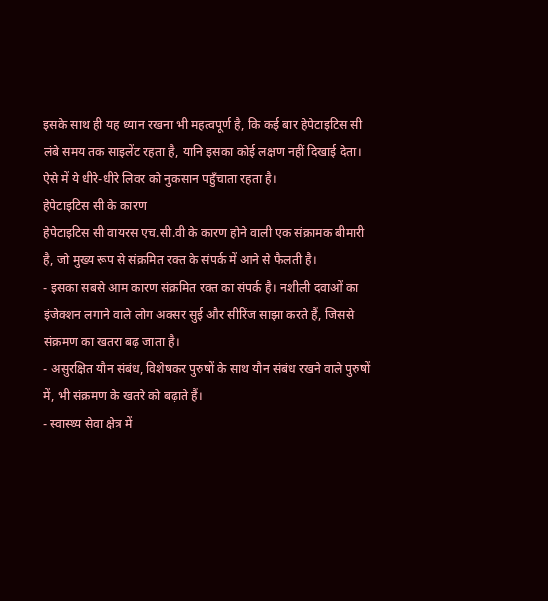इसके साथ ही यह ध्यान रखना भी महत्वपूर्ण है, कि कई बार हेपेटाइटिस सी लंबे समय तक साइलेंट रहता है, यानि इसका कोई लक्षण नहीं दिखाई देता। ऐसे में ये धीरे-धीरे लिवर को नुकसान पहुँचाता रहता है।
हेपेटाइटिस सी के कारण
हेपेटाइटिस सी वायरस एच.सी.वी के कारण होने वाली एक संक्रामक बीमारी है, जो मुख्य रूप से संक्रमित रक्त के संपर्क में आने से फैलती है।
- इसका सबसे आम कारण संक्रमित रक्त का संपर्क है। नशीली दवाओं का इंजेक्शन लगाने वाले लोग अक्सर सुई और सीरिंज साझा करते हैं, जिससे संक्रमण का खतरा बढ़ जाता है।
- असुरक्षित यौन संबंध, विशेषकर पुरुषों के साथ यौन संबंध रखने वाले पुरुषों में, भी संक्रमण के खतरे को बढ़ाते हैं।
- स्वास्थ्य सेवा क्षेत्र में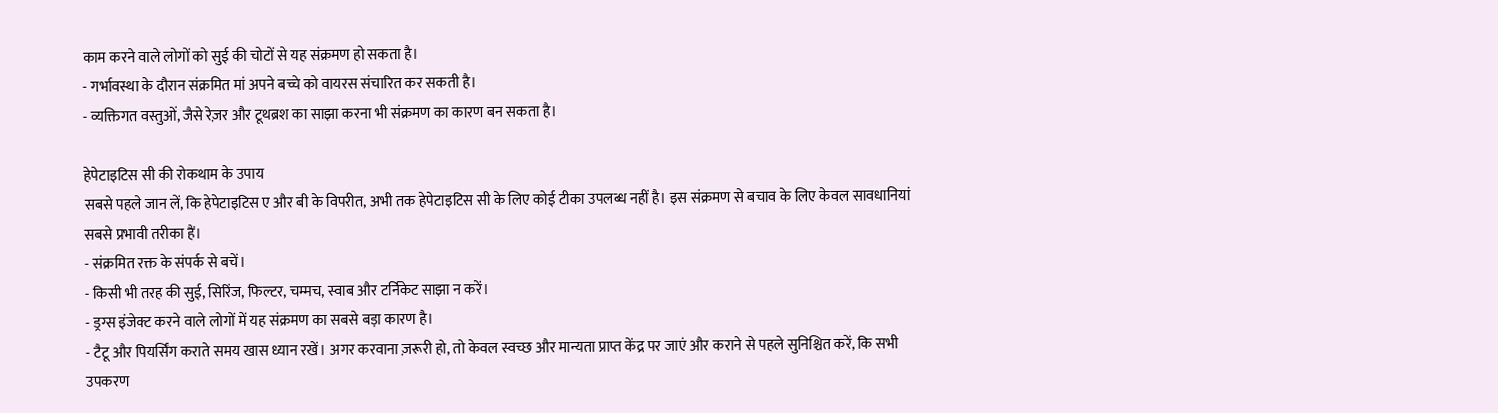काम करने वाले लोगों को सुई की चोटों से यह संक्रमण हो सकता है।
- गर्भावस्था के दौरान संक्रमित मां अपने बच्चे को वायरस संचारित कर सकती है।
- व्यक्तिगत वस्तुओं, जैसे रेज़र और टूथब्रश का साझा करना भी संक्रमण का कारण बन सकता है।

हेपेटाइटिस सी की रोकथाम के उपाय
सबसे पहले जान लें, कि हेपेटाइटिस ए और बी के विपरीत, अभी तक हेपेटाइटिस सी के लिए कोई टीका उपलब्ध नहीं है। इस संक्रमण से बचाव के लिए केवल सावधानियां सबसे प्रभावी तरीका हैं।
- संक्रमित रक्त के संपर्क से बचें।
- किसी भी तरह की सुई, सिरिंज, फिल्टर, चम्मच, स्वाब और टर्निकेट साझा न करें।
- ड्रग्स इंजेक्ट करने वाले लोगों में यह संक्रमण का सबसे बड़ा कारण है।
- टैटू और पियर्सिंग कराते समय खास ध्यान रखें। अगर करवाना ज़रूरी हो, तो केवल स्वच्छ और मान्यता प्राप्त केंद्र पर जाएं और कराने से पहले सुनिश्चित करें, कि सभी उपकरण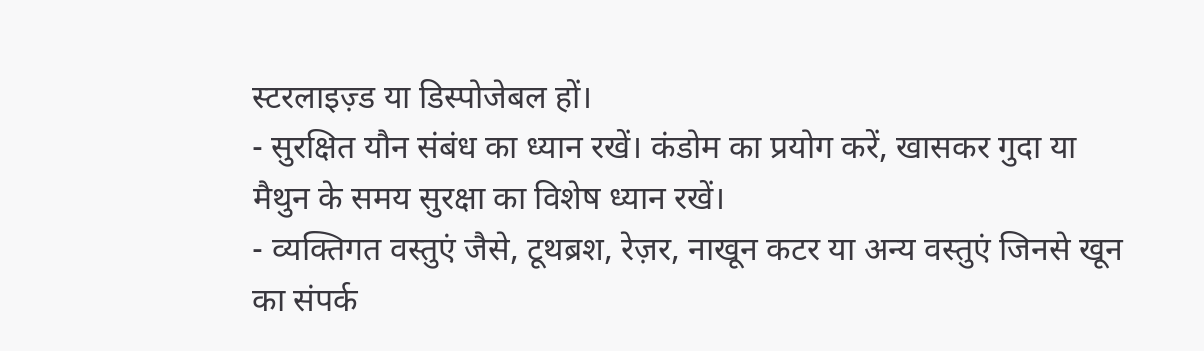स्टरलाइज़्ड या डिस्पोजेबल हों।
- सुरक्षित यौन संबंध का ध्यान रखें। कंडोम का प्रयोग करें, खासकर गुदा या मैथुन के समय सुरक्षा का विशेष ध्यान रखें।
- व्यक्तिगत वस्तुएं जैसे, टूथब्रश, रेज़र, नाखून कटर या अन्य वस्तुएं जिनसे खून का संपर्क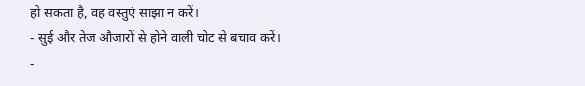हो सकता है, वह वस्तुएं साझा न करें।
- सुई और तेज औजारों से होने वाली चोट से बचाव करें।
-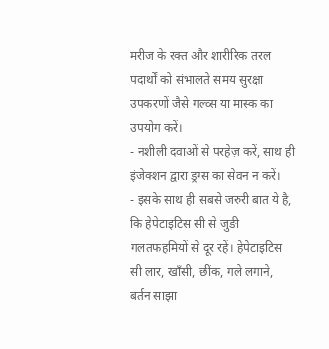मरीज के रक्त और शारीरिक तरल पदार्थों को संभालते समय सुरक्षा उपकरणों जैसे गल्व्स या मास्क का उपयोग करें।
- नशीली दवाओं से परहेज़ करें, साथ ही इंजेक्शन द्वारा ड्रग्स का सेवन न करें।
- इसके साथ ही सबसे जरुरी बात ये है, कि हेपेटाइटिस सी से जुङी गलतफहमियों से दूर रहें। हेपेटाइटिस सी लार, खाँसी, छींक, गले लगाने, बर्तन साझा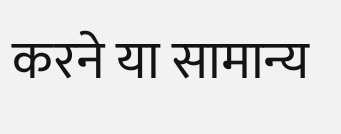करने या सामान्य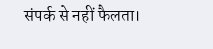संपर्क से नहीं फैलता।